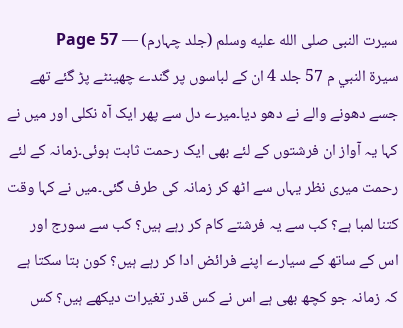سیرت النبی صلى الله عليه وسلم (جلد چہارم) — Page 57
سيرة النبي م 57 جلد 4 ان کے لباسوں پر گندے چھینٹے پڑ گئے تھے جسے دھونے والے نے دھو دیا۔میرے دل سے پھر ایک آہ نکلی اور میں نے کہا یہ آواز ان فرشتوں کے لئے بھی ایک رحمت ثابت ہوئی۔زمانہ کے لئے رحمت میری نظر یہاں سے اٹھ کر زمانہ کی طرف گئی۔میں نے کہا وقت کتنا لمبا ہے؟ کب سے یہ فرشتے کام کر رہے ہیں؟ کب سے سورج اور اس کے ساتھ کے سیارے اپنے فرائض ادا کر رہے ہیں؟ کون بتا سکتا ہے کہ زمانہ جو کچھ بھی ہے اس نے کس قدر تغیرات دیکھے ہیں؟ کس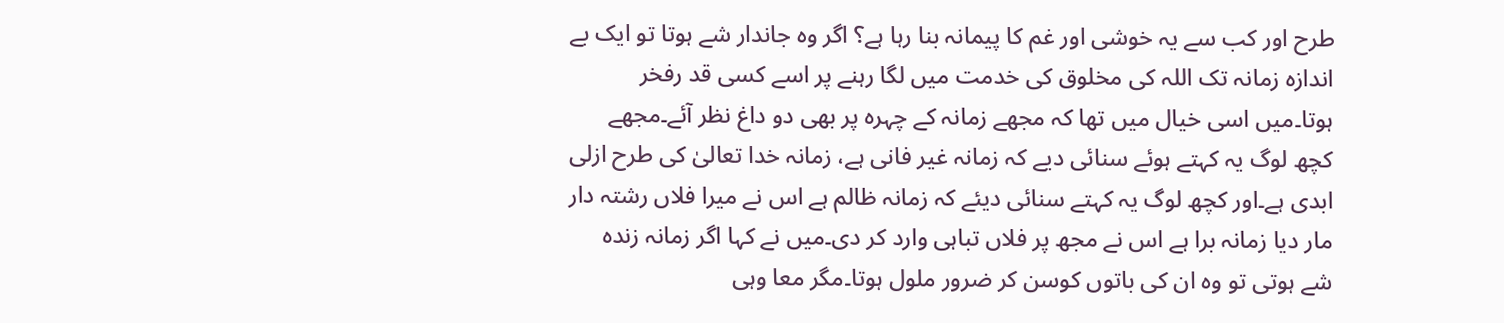طرح اور کب سے یہ خوشی اور غم کا پیمانہ بنا رہا ہے؟ اگر وہ جاندار شے ہوتا تو ایک بے اندازہ زمانہ تک اللہ کی مخلوق کی خدمت میں لگا رہنے پر اسے کسی قد رفخر ہوتا۔میں اسی خیال میں تھا کہ مجھے زمانہ کے چہرہ پر بھی دو داغ نظر آئے۔مجھے کچھ لوگ یہ کہتے ہوئے سنائی دیے کہ زمانہ غیر فانی ہے، زمانہ خدا تعالیٰ کی طرح ازلی ابدی ہے۔اور کچھ لوگ یہ کہتے سنائی دیئے کہ زمانہ ظالم ہے اس نے میرا فلاں رشتہ دار مار دیا زمانہ برا ہے اس نے مجھ پر فلاں تباہی وارد کر دی۔میں نے کہا اگر زمانہ زندہ شے ہوتی تو وہ ان کی باتوں کوسن کر ضرور ملول ہوتا۔مگر معا وہی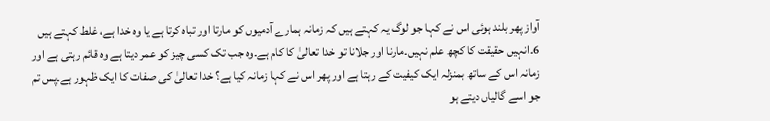آواز پھر بلند ہوئی اس نے کہا جو لوگ یہ کہتے ہیں کہ زمانہ ہمارے آدمیوں کو مارتا اور تباہ کرتا ہے یا وہ خدا ہے، غلط کہتے ہیں 6۔انہیں حقیقت کا کچھ علم نہیں۔مارنا اور جلانا تو خدا تعالیٰ کا کام ہے۔وہ جب تک کسی چیز کو عمر دیتا ہے وہ قائم رہتی ہے اور زمانہ اس کے ساتھ بمنزلہ ایک کیفیت کے رہتا ہے اور پھر اس نے کہا زمانہ کیا ہے؟ خدا تعالیٰ کی صفات کا ایک ظہور ہے۔پس تم جو اسے گالیاں دیتے ہو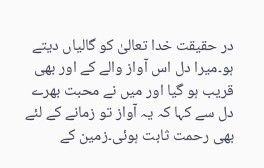در حقیقت خدا تعالیٰ کو گالیاں دیتے ہو۔میرا دل اس آواز والے کے اور بھی قریب ہو گیا اور میں نے محبت بھرے دل سے کہا کہ یہ آواز تو زمانے کے لئے بھی رحمت ثابت ہوئی۔زمین کے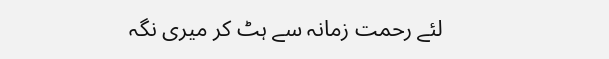لئے رحمت زمانہ سے ہٹ کر میری نگہ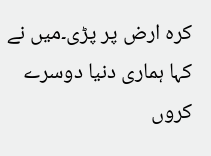کرہ ارض پر پڑی۔میں نے کہا ہماری دنیا دوسرے کروں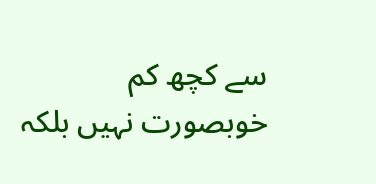سے کچھ کم خوبصورت نہیں بلکہ